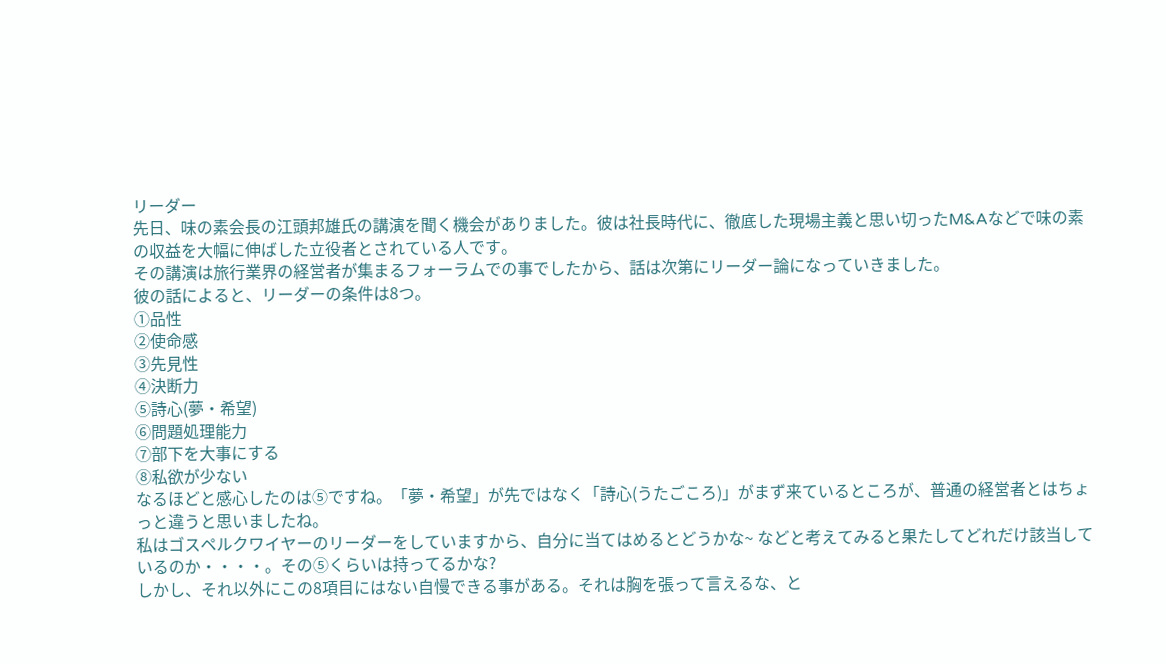リーダー
先日、味の素会長の江頭邦雄氏の講演を聞く機会がありました。彼は社長時代に、徹底した現場主義と思い切ったM&Aなどで味の素の収益を大幅に伸ばした立役者とされている人です。
その講演は旅行業界の経営者が集まるフォーラムでの事でしたから、話は次第にリーダー論になっていきました。
彼の話によると、リーダーの条件は8つ。
①品性
②使命感
③先見性
④決断力
⑤詩心(夢・希望)
⑥問題処理能力
⑦部下を大事にする
⑧私欲が少ない
なるほどと感心したのは⑤ですね。「夢・希望」が先ではなく「詩心(うたごころ)」がまず来ているところが、普通の経営者とはちょっと違うと思いましたね。
私はゴスペルクワイヤーのリーダーをしていますから、自分に当てはめるとどうかな~ などと考えてみると果たしてどれだけ該当しているのか・・・・。その⑤くらいは持ってるかな?
しかし、それ以外にこの8項目にはない自慢できる事がある。それは胸を張って言えるな、と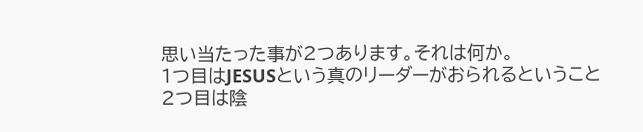思い当たった事が2つあります。それは何か。
1つ目はJESUSという真のリーダーがおられるということ
2つ目は陰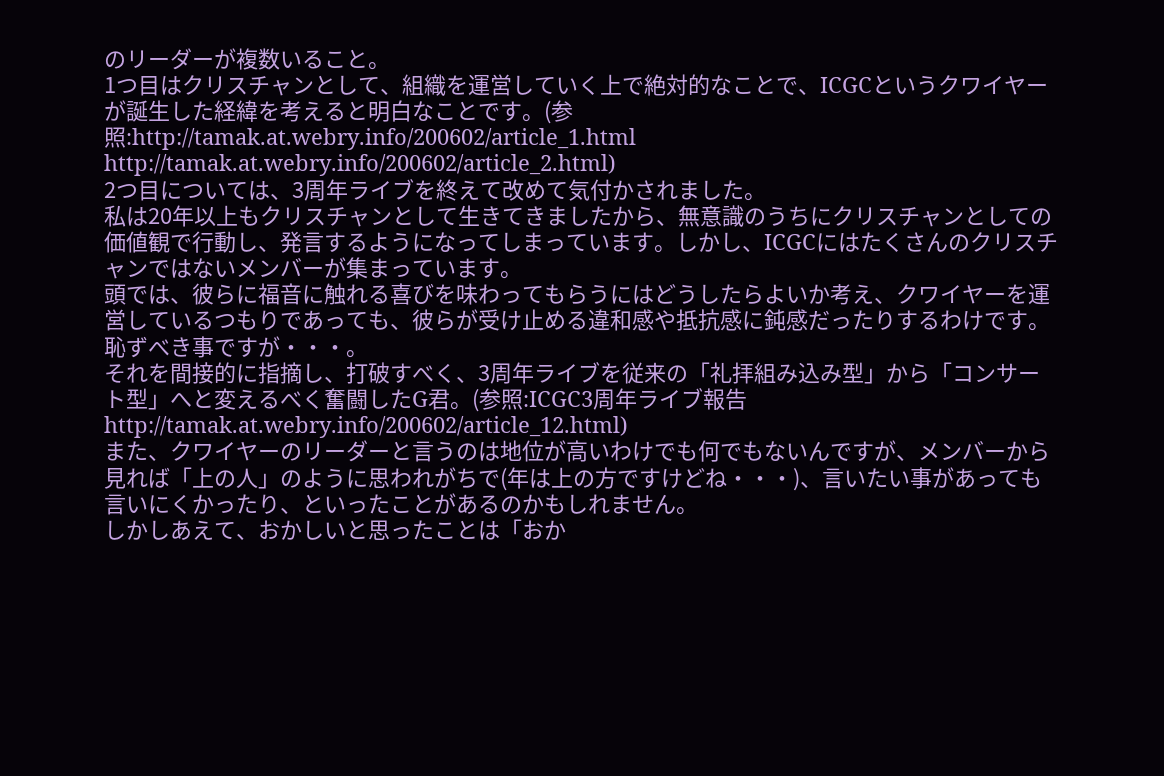のリーダーが複数いること。
1つ目はクリスチャンとして、組織を運営していく上で絶対的なことで、ICGCというクワイヤーが誕生した経緯を考えると明白なことです。(参照:http://tamak.at.webry.info/200602/article_1.html http://tamak.at.webry.info/200602/article_2.html)
2つ目については、3周年ライブを終えて改めて気付かされました。
私は20年以上もクリスチャンとして生きてきましたから、無意識のうちにクリスチャンとしての価値観で行動し、発言するようになってしまっています。しかし、ICGCにはたくさんのクリスチャンではないメンバーが集まっています。
頭では、彼らに福音に触れる喜びを味わってもらうにはどうしたらよいか考え、クワイヤーを運営しているつもりであっても、彼らが受け止める違和感や抵抗感に鈍感だったりするわけです。恥ずべき事ですが・・・。
それを間接的に指摘し、打破すべく、3周年ライブを従来の「礼拝組み込み型」から「コンサート型」へと変えるべく奮闘したG君。(参照:ICGC3周年ライブ報告 http://tamak.at.webry.info/200602/article_12.html)
また、クワイヤーのリーダーと言うのは地位が高いわけでも何でもないんですが、メンバーから見れば「上の人」のように思われがちで(年は上の方ですけどね・・・)、言いたい事があっても言いにくかったり、といったことがあるのかもしれません。
しかしあえて、おかしいと思ったことは「おか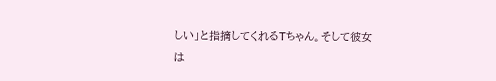しい」と指摘してくれるTちゃん。そして彼女は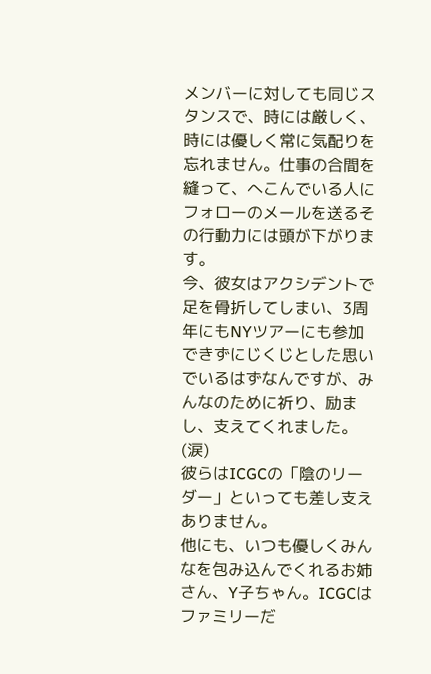メンバーに対しても同じスタンスで、時には厳しく、時には優しく常に気配りを忘れません。仕事の合間を縫って、へこんでいる人にフォローのメールを送るその行動力には頭が下がります。
今、彼女はアクシデントで足を骨折してしまい、3周年にもNYツアーにも参加できずにじくじとした思いでいるはずなんですが、みんなのために祈り、励まし、支えてくれました。(涙)
彼らはICGCの「陰のリーダー」といっても差し支えありません。
他にも、いつも優しくみんなを包み込んでくれるお姉さん、Y子ちゃん。ICGCはファミリーだ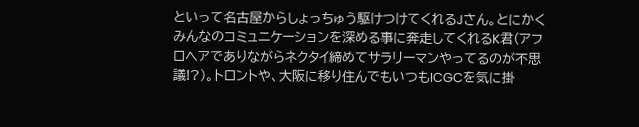といって名古屋からしょっちゅう駆けつけてくれるJさん。とにかくみんなのコミュニケーションを深める事に奔走してくれるK君(アフロへアでありながらネクタイ締めてサラリーマンやってるのが不思議!?)。トロントや、大阪に移り住んでもいつもICGCを気に掛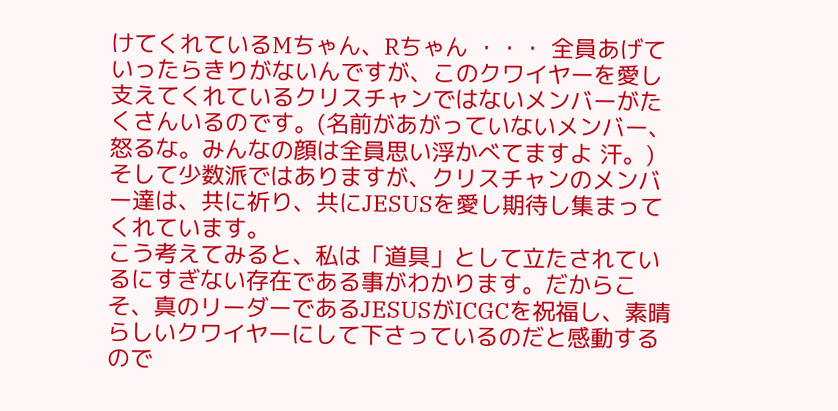けてくれているMちゃん、Rちゃん ・・・ 全員あげていったらきりがないんですが、このクワイヤーを愛し支えてくれているクリスチャンではないメンバーがたくさんいるのです。(名前があがっていないメンバー、怒るな。みんなの顔は全員思い浮かべてますよ 汗。) そして少数派ではありますが、クリスチャンのメンバー達は、共に祈り、共にJESUSを愛し期待し集まってくれています。
こう考えてみると、私は「道具」として立たされているにすぎない存在である事がわかります。だからこそ、真のリーダーであるJESUSがICGCを祝福し、素晴らしいクワイヤーにして下さっているのだと感動するので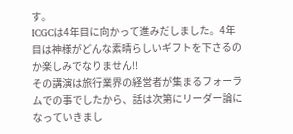す。
ICGCは4年目に向かって進みだしました。4年目は神様がどんな素晴らしいギフトを下さるのか楽しみでなりません!!
その講演は旅行業界の経営者が集まるフォーラムでの事でしたから、話は次第にリーダー論になっていきまし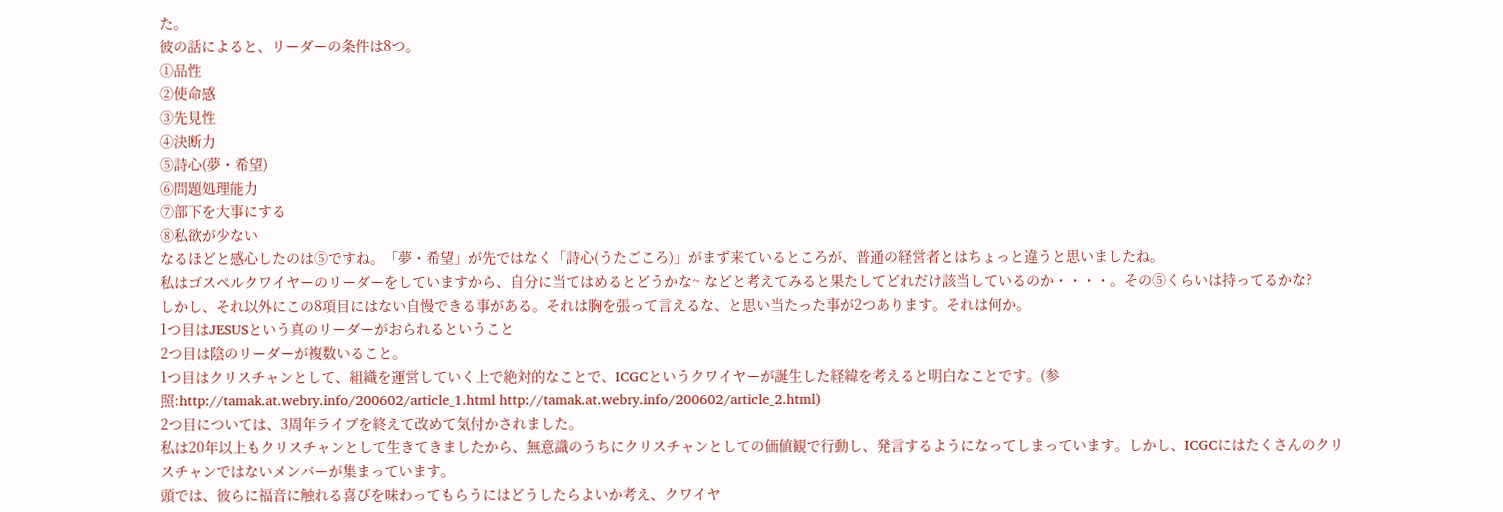た。
彼の話によると、リーダーの条件は8つ。
①品性
②使命感
③先見性
④決断力
⑤詩心(夢・希望)
⑥問題処理能力
⑦部下を大事にする
⑧私欲が少ない
なるほどと感心したのは⑤ですね。「夢・希望」が先ではなく「詩心(うたごころ)」がまず来ているところが、普通の経営者とはちょっと違うと思いましたね。
私はゴスペルクワイヤーのリーダーをしていますから、自分に当てはめるとどうかな~ などと考えてみると果たしてどれだけ該当しているのか・・・・。その⑤くらいは持ってるかな?
しかし、それ以外にこの8項目にはない自慢できる事がある。それは胸を張って言えるな、と思い当たった事が2つあります。それは何か。
1つ目はJESUSという真のリーダーがおられるということ
2つ目は陰のリーダーが複数いること。
1つ目はクリスチャンとして、組織を運営していく上で絶対的なことで、ICGCというクワイヤーが誕生した経緯を考えると明白なことです。(参照:http://tamak.at.webry.info/200602/article_1.html http://tamak.at.webry.info/200602/article_2.html)
2つ目については、3周年ライブを終えて改めて気付かされました。
私は20年以上もクリスチャンとして生きてきましたから、無意識のうちにクリスチャンとしての価値観で行動し、発言するようになってしまっています。しかし、ICGCにはたくさんのクリスチャンではないメンバーが集まっています。
頭では、彼らに福音に触れる喜びを味わってもらうにはどうしたらよいか考え、クワイヤ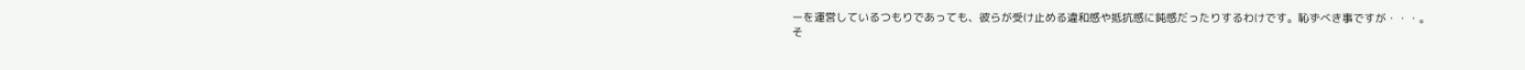ーを運営しているつもりであっても、彼らが受け止める違和感や抵抗感に鈍感だったりするわけです。恥ずべき事ですが・・・。
そ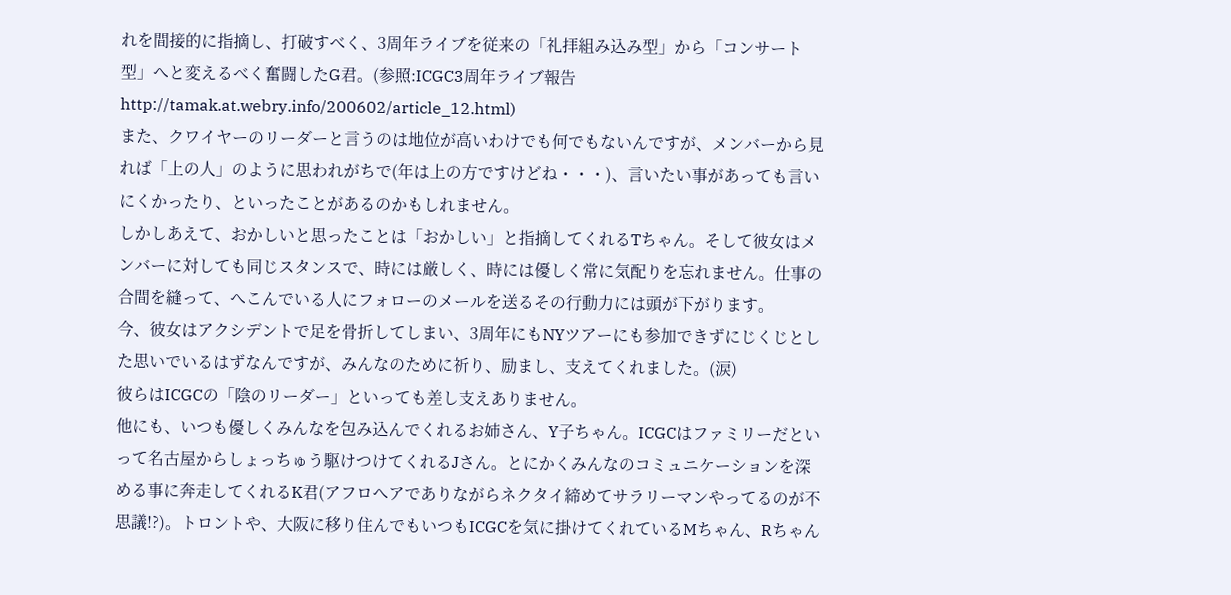れを間接的に指摘し、打破すべく、3周年ライブを従来の「礼拝組み込み型」から「コンサート型」へと変えるべく奮闘したG君。(参照:ICGC3周年ライブ報告 http://tamak.at.webry.info/200602/article_12.html)
また、クワイヤーのリーダーと言うのは地位が高いわけでも何でもないんですが、メンバーから見れば「上の人」のように思われがちで(年は上の方ですけどね・・・)、言いたい事があっても言いにくかったり、といったことがあるのかもしれません。
しかしあえて、おかしいと思ったことは「おかしい」と指摘してくれるTちゃん。そして彼女はメンバーに対しても同じスタンスで、時には厳しく、時には優しく常に気配りを忘れません。仕事の合間を縫って、へこんでいる人にフォローのメールを送るその行動力には頭が下がります。
今、彼女はアクシデントで足を骨折してしまい、3周年にもNYツアーにも参加できずにじくじとした思いでいるはずなんですが、みんなのために祈り、励まし、支えてくれました。(涙)
彼らはICGCの「陰のリーダー」といっても差し支えありません。
他にも、いつも優しくみんなを包み込んでくれるお姉さん、Y子ちゃん。ICGCはファミリーだといって名古屋からしょっちゅう駆けつけてくれるJさん。とにかくみんなのコミュニケーションを深める事に奔走してくれるK君(アフロへアでありながらネクタイ締めてサラリーマンやってるのが不思議!?)。トロントや、大阪に移り住んでもいつもICGCを気に掛けてくれているMちゃん、Rちゃん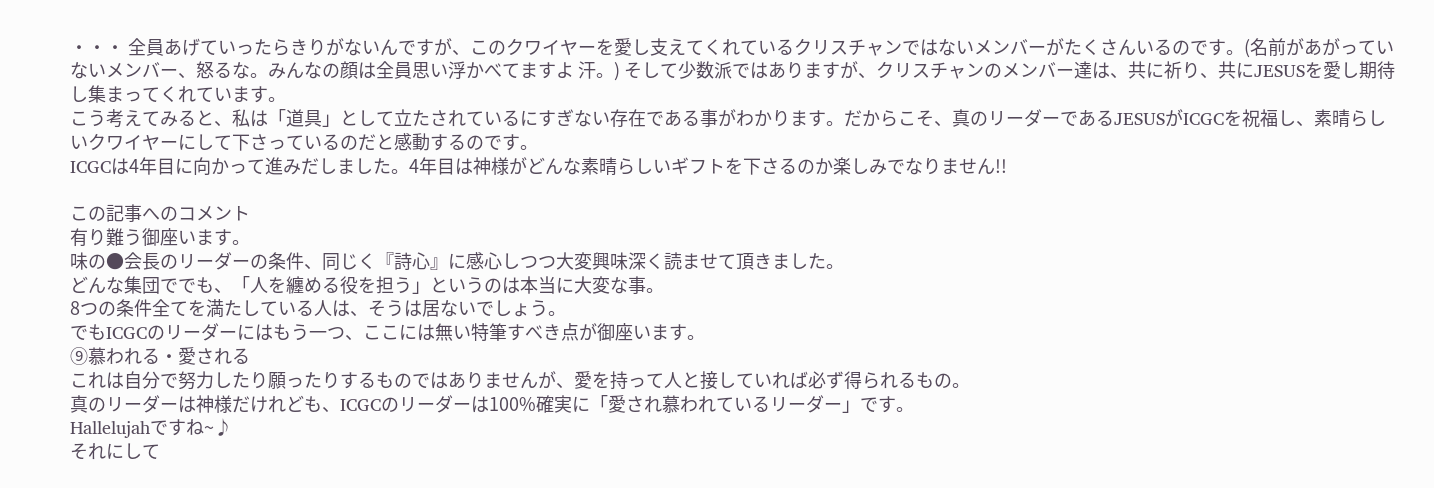・・・ 全員あげていったらきりがないんですが、このクワイヤーを愛し支えてくれているクリスチャンではないメンバーがたくさんいるのです。(名前があがっていないメンバー、怒るな。みんなの顔は全員思い浮かべてますよ 汗。) そして少数派ではありますが、クリスチャンのメンバー達は、共に祈り、共にJESUSを愛し期待し集まってくれています。
こう考えてみると、私は「道具」として立たされているにすぎない存在である事がわかります。だからこそ、真のリーダーであるJESUSがICGCを祝福し、素晴らしいクワイヤーにして下さっているのだと感動するのです。
ICGCは4年目に向かって進みだしました。4年目は神様がどんな素晴らしいギフトを下さるのか楽しみでなりません!!

この記事へのコメント
有り難う御座います。
味の●会長のリーダーの条件、同じく『詩心』に感心しつつ大変興味深く読ませて頂きました。
どんな集団ででも、「人を纏める役を担う」というのは本当に大変な事。
8つの条件全てを満たしている人は、そうは居ないでしょう。
でもICGCのリーダーにはもう一つ、ここには無い特筆すべき点が御座います。
⑨慕われる・愛される
これは自分で努力したり願ったりするものではありませんが、愛を持って人と接していれば必ず得られるもの。
真のリーダーは神様だけれども、ICGCのリーダーは100%確実に「愛され慕われているリーダー」です。
Hallelujahですね~♪
それにして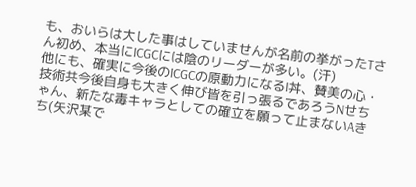も、おいらは大した事はしていませんが名前の挙がったTさん初め、本当にICGCには陰のリーダーが多い。(汗)
他にも、確実に今後のICGCの原動力になるI丼、賛美の心・技術共今後自身も大きく伸び皆を引っ張るであろうNせちゃん、新たな毒キャラとしての確立を願って止まないAきち(矢沢某で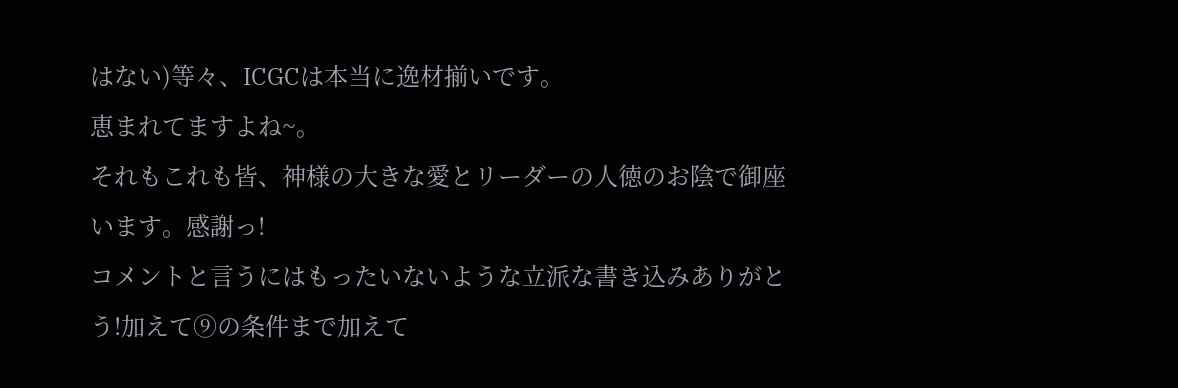はない)等々、ICGCは本当に逸材揃いです。
恵まれてますよね~。
それもこれも皆、神様の大きな愛とリーダーの人徳のお陰で御座います。感謝っ!
コメントと言うにはもったいないような立派な書き込みありがとう!加えて⑨の条件まで加えて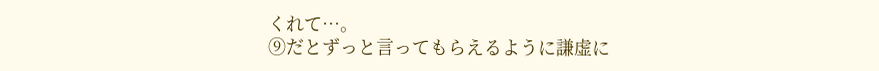くれて…。
⑨だとずっと言ってもらえるように謙虚に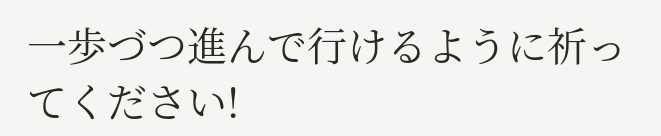一歩づつ進んで行けるように祈ってください!